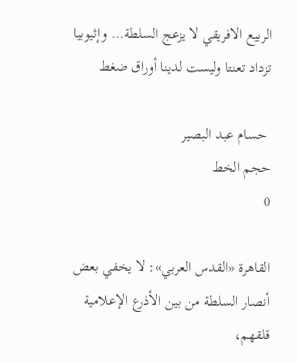الربيع الافريقي لا يزعج السلطة… وإثيوبيا تزداد تعنتا وليست لدينا أوراق ضغط

 حسام عبد البصير
حجم الخط
0

القاهرة «القدس العربي»: لا يخفي بعض أنصار السلطة من بين الأذرع الإعلامية قلقهم،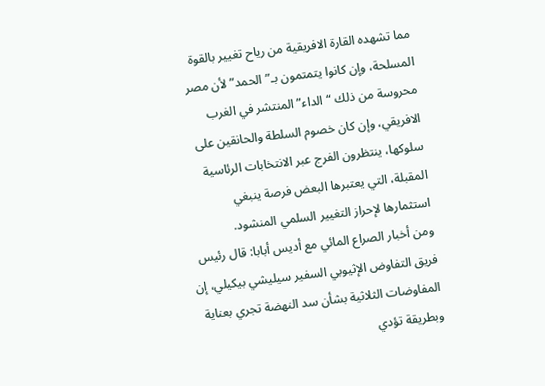مما تشهده القارة الافريقية من رياح تغيير بالقوة المسلحة، وإن كانوا يتمتمون بـ”الحمد” لأن مصر محروسة من ذلك “الداء” المنتشر في الغرب الافريقي، وإن كان خصوم السلطة والحانقين على سلوكها، ينتظرون الفرج عبر الانتخابات الرئاسية المقبلة، التي يعتبرها البعض فرصة ينبغي استثمارها لإحراز التغيير السلمي المنشود.
ومن أخبار الصراع المائي مع أديس أبابا: قال رئيس فريق التفاوض الإثيوبي السفير سيليشي بيكيلي، إن المفاوضات الثلاثية بشأن سد النهضة تجري بعناية وبطريقة تؤدي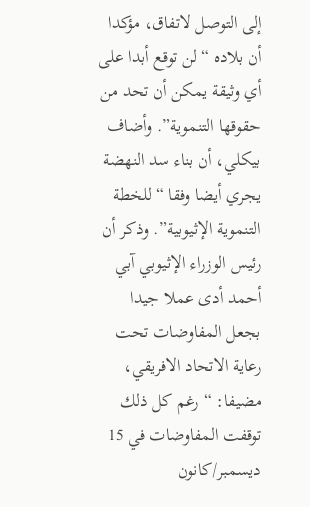إلى التوصل لاتفاق، مؤكدا أن بلاده “لن توقع أبدا على أي وثيقة يمكن أن تحد من حقوقها التنموية”. وأضاف بيكلي، أن بناء سد النهضة يجري أيضا وفقا “للخطة التنموية الإثيوبية”. وذكر أن رئيس الوزراء الإثيوبي آبي أحمد أدى عملا جيدا بجعل المفاوضات تحت رعاية الاتحاد الافريقي، مضيفا: “رغم كل ذلك توقفت المفاوضات في 15 ديسمبر/كانون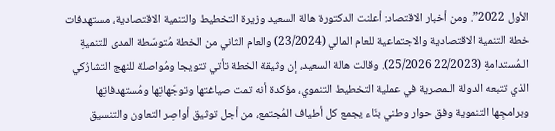الأول 2022”. ومن أخبار الاقتصاد: أعلنت الدكتورة هالة السعيد وزيرة التخطيط والتنمية الاقتصادية، مستهدفات خطة التنمية الاقتصادية والاجتماعية للعام المالي (23/2024) والعام الثاني من الخطة مُتوسّطة المدى للتنميةِ الـمُستدامةِ (22/2023 25/2026). وقالت هالة السعيد، إن وثيقة الخطة تأتي تتويجا ومُواصلة للنهج التشارُكي الذي تتبعه الدولة الـمصرية في عملية التخطيط التنموي، مؤكدة أنه تمت صياغتها وتوجّهاتِها ومُستهدفاتِها وبرامجِها التنموية وفق حوار وطني بنّاء يجمع كل أطياف المُجتمع، من أجل توثيق أواصِر التعاون والتنسيق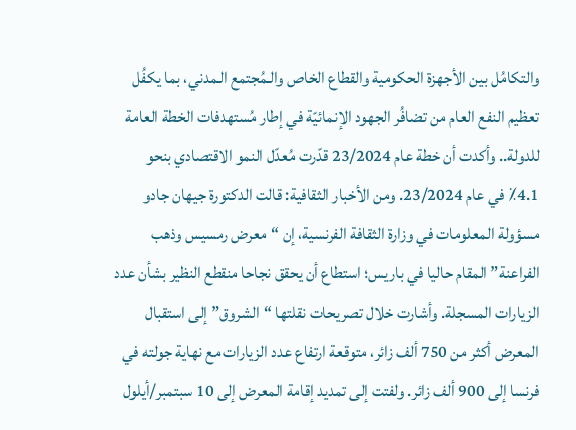والتكامُل بين الأجهزة الحكومية والقطاع الخاص والـمُجتمع الـمدني، بما يكفُل تعظيم النفع العام من تضافُر الجهود الإنمائيّة في إطار مُستهدفات الخطة العامة للدولة.. وأكدت أن خطة عام 23/2024 قدّرت مُعدّل النمو الاقتصادي بنحو 4.1٪ في عام 23/2024. ومن الأخبار الثقافية: قالت الدكتورة جيهان جادو مسؤولة المعلومات في وزارة الثقافة الفرنسية، إن “معرض رمسيس وذهب الفراعنة” المقام حاليا في باريس؛ استطاع أن يحقق نجاحا منقطع النظير بشأن عدد الزيارات المسجلة. وأشارت خلال تصريحات نقلتها “الشروق” إلى استقبال المعرض أكثر من 750 ألف زائر، متوقعة ارتفاع عدد الزيارات مع نهاية جولته في فرنسا إلى 900 ألف زائر. ولفتت إلى تمديد إقامة المعرض إلى 10 سبتمبر/أيلول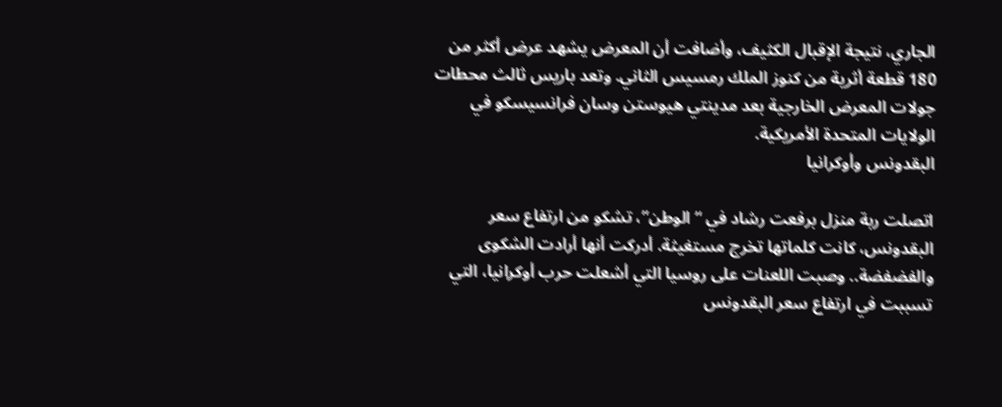الجاري، نتيجة الإقبال الكثيف، وأضافت أن المعرض يشهد عرض أكثر من 180 قطعة أثرية من كنوز الملك رمسيس الثاني. وتعد باريس ثالث محطات جولات المعرض الخارجية بعد مدينتي هيوستن وسان فرانسيسكو في الولايات المتحدة الأمريكية.
البقدونس وأوكرانيا

اتصلت ربة منزل برفعت رشاد في “الوطن”، تشكو من ارتفاع سعر البقدونس، كانت كلماتها تخرج مستغيثة. أدركت أنها أرادت الشكوى والفضفضة.. وصبت اللعنات على روسيا التي أشعلت حرب أوكرانيا، التي تسببت في ارتفاع سعر البقدونس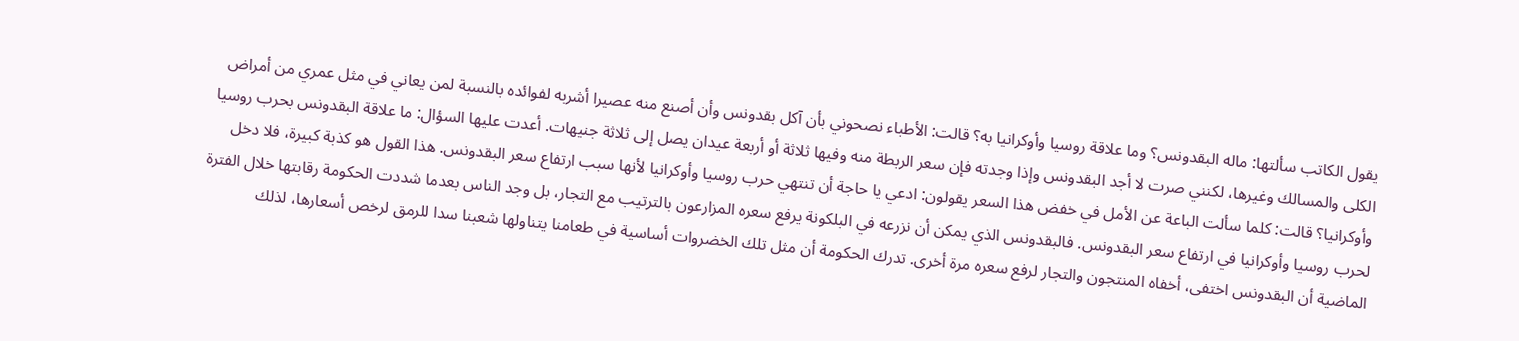يقول الكاتب سألتها: ماله البقدونس؟ وما علاقة روسيا وأوكرانيا به؟ قالت: الأطباء نصحوني بأن آكل بقدونس وأن أصنع منه عصيرا أشربه لفوائده بالنسبة لمن يعاني في مثل عمري من أمراض الكلى والمسالك وغيرها، لكنني صرت لا أجد البقدونس وإذا وجدته فإن سعر الربطة منه وفيها ثلاثة أو أربعة عيدان يصل إلى ثلاثة جنيهات. أعدت عليها السؤال: ما علاقة البقدونس بحرب روسيا وأوكرانيا؟ قالت: كلما سألت الباعة عن الأمل في خفض هذا السعر يقولون: ادعي يا حاجة أن تنتهي حرب روسيا وأوكرانيا لأنها سبب ارتفاع سعر البقدونس. هذا القول هو كذبة كبيرة، فلا دخل لحرب روسيا وأوكرانيا في ارتفاع سعر البقدونس. فالبقدونس الذي يمكن أن نزرعه في البلكونة يرفع سعره المزارعون بالترتيب مع التجار، بل وجد الناس بعدما شددت الحكومة رقابتها خلال الفترة الماضية أن البقدونس اختفى، أخفاه المنتجون والتجار لرفع سعره مرة أخرى. تدرك الحكومة أن مثل تلك الخضروات أساسية في طعامنا يتناولها شعبنا سدا للرمق لرخص أسعارها، لذلك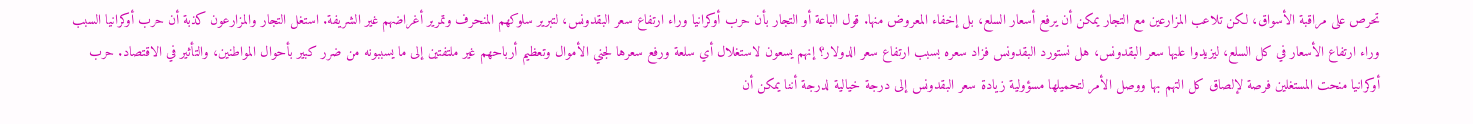تحرص على مراقبة الأسواق، لكن تلاعب المزارعين مع التجار يمكن أن يرفع أسعار السلع، بل إخفاء المعروض منها. قول الباعة أو التجار بأن حرب أوكرانيا وراء ارتفاع سعر البقدونس، لتبرير سلوكهم المنحرف وتمرير أغراضهم غير الشريفة. استغل التجار والمزارعون كذبة أن حرب أوكرانيا السبب وراء ارتفاع الأسعار في كل السلع، ليزيدوا عليها سعر البقدونس، هل نستورد البقدونس فزاد سعره بسبب ارتفاع سعر الدولار؟ إنهم يسعون لاستغلال أي سلعة ورفع سعرها لجني الأموال وتعظيم أرباحهم غير ملتفتين إلى ما يسببونه من ضرر كبير بأحوال المواطنين، والتأثير في الاقتصاد. حرب أوكرانيا منحت المستغلين فرصة لإلصاق كل التهم بها ووصل الأمر لتحميلها مسؤولية زيادة سعر البقدونس إلى درجة خيالية لدرجة أننا يمكن أن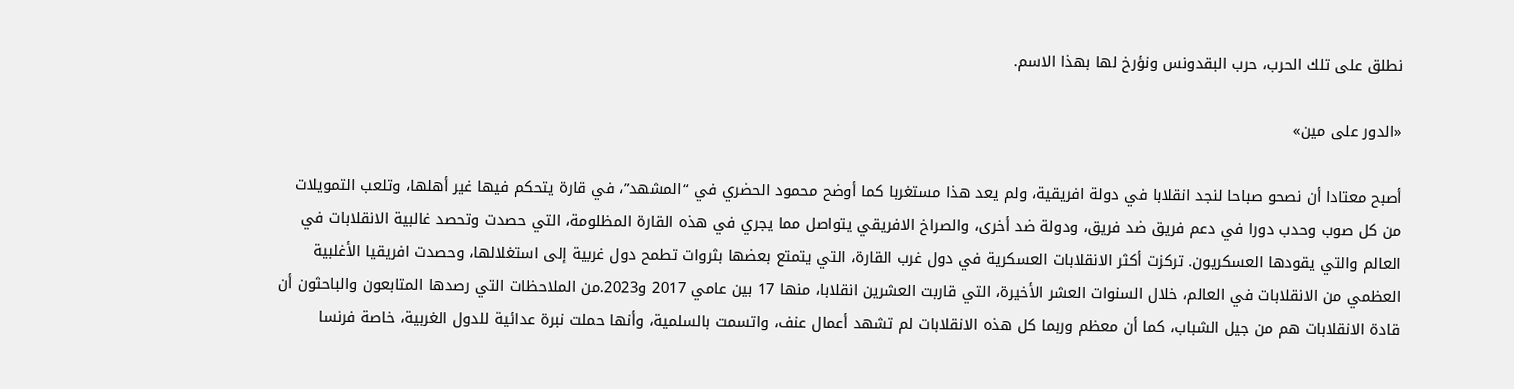نطلق على تلك الحرب، حرب البقدونس ونؤرخ لها بهذا الاسم.

«الدور على مين»

أصبح معتادا أن نصحو صباحا لنجد انقلابا في دولة افريقية، ولم يعد هذا مستغربا كما أوضح محمود الحضري في “المشهد”، في قارة يتحكم فيها غير أهلها، وتلعب التمويلات من كل صوب وحدب دورا في دعم فريق ضد فريق، ودولة ضد أخرى، والصراخ الافريقي يتواصل مما يجري في هذه القارة المظلومة، التي حصدت وتحصد غالبية الانقلابات في العالم والتي يقودها العسكريون. تركزت أكثر الانقلابات العسكرية في دول غرب القارة، التي يتمتع بعضها بثروات تطمح دول غربية إلى استغلالها، وحصدت افريقيا الأغلبية العظمي من الانقلابات في العالم، خلال السنوات العشر الأخيرة، التي قاربت العشرين انقلابا، منها 17 بين عامي 2017 و2023.من الملاحظات التي رصدها المتابعون والباحثون أن قادة الانقلابات هم من جيل الشباب، كما أن معظم وربما كل هذه الانقلابات لم تشهد أعمال عنف، واتسمت بالسلمية، وأنها حملت نبرة عدائية للدول الغربية، خاصة فرنسا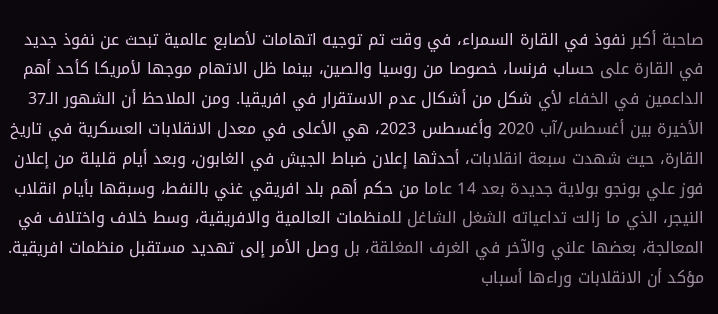صاحبة أكبر نفوذ في القارة السمراء، في وقت تم توجيه اتهامات لأصابع عالمية تبحث عن نفوذ جديد في القارة على حساب فرنسا، خصوصا من روسيا والصين، بينما ظل الاتهام موجها لأمريكا كأحد أهم الداعمين في الخفاء لأي شكل من أشكال عدم الاستقرار في افريقيا. ومن الملاحظ أن الشهور الـ37 الأخيرة بين أغسطس/آب 2020 وأغسطس 2023، هي الأعلى في معدل الانقلابات العسكرية في تاريخ القارة، حيث شهدت سبعة انقلابات، أحدثها إعلان ضباط الجيش في الغابون، وبعد أيام قليلة من إعلان فوز علي بونجو بولاية جديدة بعد 14 عاما من حكم أهم بلد افريقي غني بالنفط، وسبقها بأيام انقلاب النيجر، الذي ما زالت تداعياته الشغل الشاغل للمنظمات العالمية والافريقية، وسط خلاف واختلاف في المعالجة، بعضها علني والآخر في الغرف المغلقة، بل وصل الأمر إلى تهديد مستقبل منظمات افريقية. مؤكد أن الانقلابات وراءها أسباب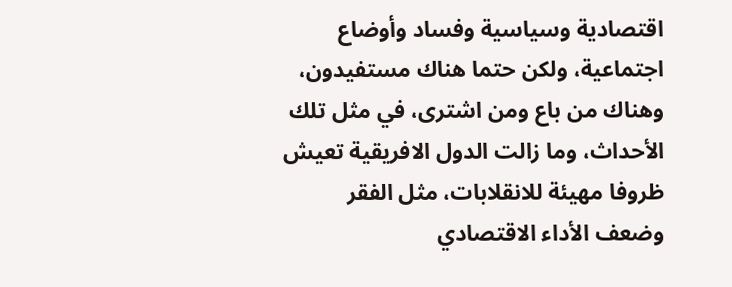اقتصادية وسياسية وفساد وأوضاع اجتماعية، ولكن حتما هناك مستفيدون، وهناك من باع ومن اشترى، في مثل تلك الأحداث، وما زالت الدول الافريقية تعيش ظروفا مهيئة للانقلابات، مثل الفقر وضعف الأداء الاقتصادي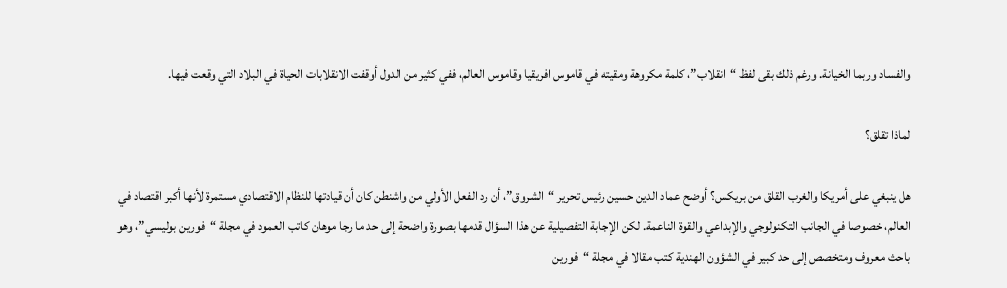والفساد وربما الخيانة. ورغم ذلك بقى لفظ “انقلاب”، كلمة مكروهة ومقيته في قاموس افريقيا وقاموس العالم، ففي كثير من الدول أوقفت الانقلابات الحياة في البلاد التي وقعت فيها.

لماذا تقلق؟

هل ينبغي على أمريكا والغرب القلق من بريكس؟ أوضح عماد الدين حسين رئيس تحرير “الشروق”، أن رد الفعل الأولي من واشنطن كان أن قيادتها للنظام الاقتصادي مستمرة لأنها أكبر اقتصاد في العالم، خصوصا في الجانب التكنولوجي والإبداعي والقوة الناعمة. لكن الإجابة التفصيلية عن هذا السؤال قدمها بصورة واضحة إلى حد ما رجا موهان كاتب العمود في مجلة “فورين بوليسي”، وهو باحث معروف ومتخصص إلى حد كبير في الشؤون الهندية كتب مقالا في مجلة “فورين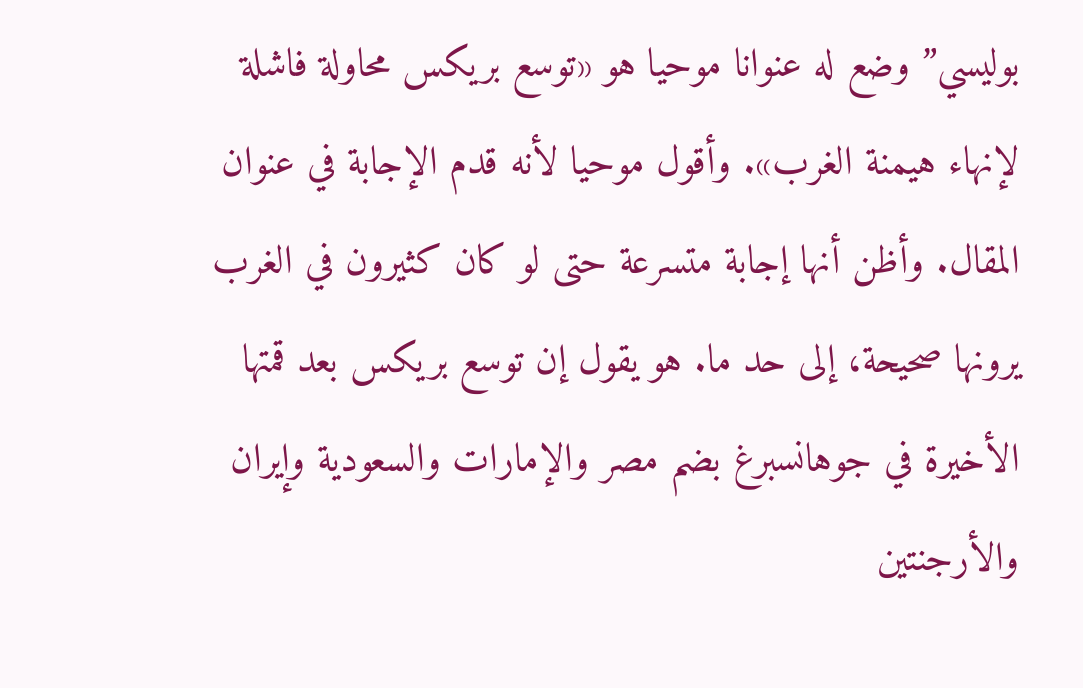بوليسي” وضع له عنوانا موحيا هو «توسع بريكس محاولة فاشلة لإنهاء هيمنة الغرب». وأقول موحيا لأنه قدم الإجابة في عنوان المقال. وأظن أنها إجابة متسرعة حتى لو كان كثيرون في الغرب يرونها صحيحة، إلى حد ما. هو يقول إن توسع بريكس بعد قمتها الأخيرة في جوهانسبرغ بضم مصر والإمارات والسعودية وإيران والأرجنتين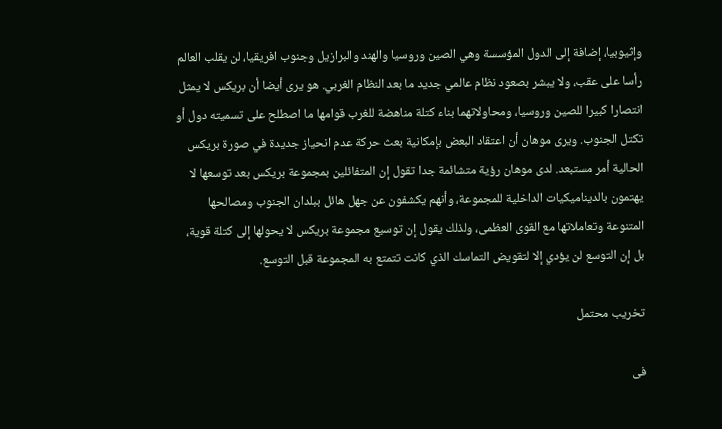وإثيوبيا، إضافة إلى الدول المؤسسة وهي الصين وروسيا والهند والبرازيل وجنوب افريقيا، لن يقلب العالم رأسا على عقب، ولا يبشر بصعود نظام عالمي جديد ما بعد النظام الغربي. هو يرى أيضا أن بريكس لا يمثل انتصارا كبيرا للصين وروسيا، ومحاولاتهما بناء كتلة مناهضة للغرب قوامها ما اصطلح على تسميته دول أو تكتل الجنوب. ويرى موهان أن اعتقاد البعض بإمكانية بعث حركة عدم انحياز جديدة في صورة بريكس الحالية أمر مستبعد. لدى موهان رؤية متشائمة جدا تقول إن المتفائلين بمجموعة بريكس بعد توسعها لا يهتمون بالديناميكيات الداخلية للمجموعة، وأنهم يكشفون عن جهل هائل ببلدان الجنوب ومصالحها المتنوعة وتعاملاتها مع القوى العظمى، ولذلك يقول إن توسيع مجموعة بريكس لا يحولها إلى كتلة قوية، بل إن التوسع لن يؤدي إلا لتقويض التماسك الذي كانت تتمتع به المجموعة قبل التوسع.

تخريب محتمل

فى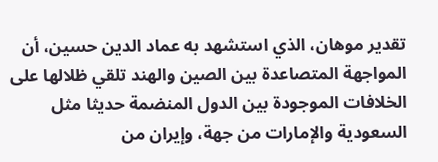تقدير موهان، الذي استشهد به عماد الدين حسين، أن المواجهة المتصاعدة بين الصين والهند تلقي ظلالها على الخلافات الموجودة بين الدول المنضمة حديثا مثل السعودية والإمارات من جهة، وإيران من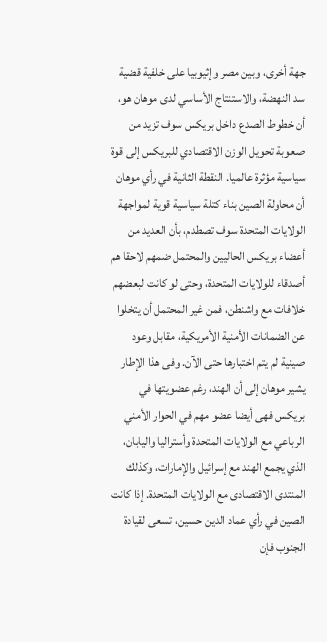جهة أخرى، وبين مصر وإثيوبيا على خلفية قضية سد النهضة، والاستنتاج الأساسي لدى موهان هو، أن خطوط الصدع داخل بريكس سوف تزيد من صعوبة تحويل الوزن الاقتصادي للبريكس إلى قوة سياسية مؤثرة عالميا. النقطة الثانية في رأي موهان أن محاولة الصين بناء كتلة سياسية قوية لمواجهة الولايات المتحدة سوف تصطدم، بأن العديد من أعضاء بريكس الحاليين والمحتمل ضمهم لاحقا هم أصدقاء للولايات المتحدة، وحتى لو كانت لبعضهم خلافات مع واشنطن، فمن غير المحتمل أن يتخلوا عن الضمانات الأمنية الأمريكية، مقابل وعود صينية لم يتم اختبارها حتى الآن. وفى هذا الإطار يشير موهان إلى أن الهند، رغم عضويتها في بريكس فهى أيضا عضو مهم في الحوار الأمني الرباعي مع الولايات المتحدة وأستراليا واليابان، الذي يجمع الهند مع إسرائيل والإمارات، وكذلك المنتدى الاقتصادى مع الولايات المتحدة. إذا كانت الصين في رأي عماد الدين حسين، تسعى لقيادة الجنوب فإن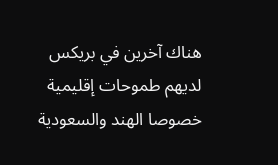هناك آخرين في بريكس لديهم طموحات إقليمية خصوصا الهند والسعودية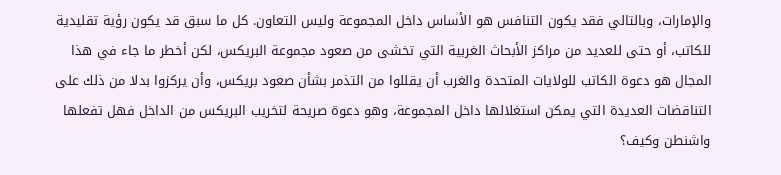والإمارات، وبالتالي فقد يكون التنافس هو الأساس داخل المجموعة وليس التعاون. كل ما سبق قد يكون رؤية تقليدية للكاتب، أو حتى للعديد من مراكز الأبحاث الغربية التي تخشى من صعود مجموعة البريكس، لكن أخطر ما جاء في هذا المجال هو دعوة الكاتب للولايات المتحدة والغرب أن يقللوا من التذمر بشأن صعود بريكس، وأن يركزوا بدلا من ذلك على التناقضات العديدة التي يمكن استغلالها داخل المجموعة، وهو دعوة صريحة لتخريب البريكس من الداخل فهل تفعلها واشنطن وكيف؟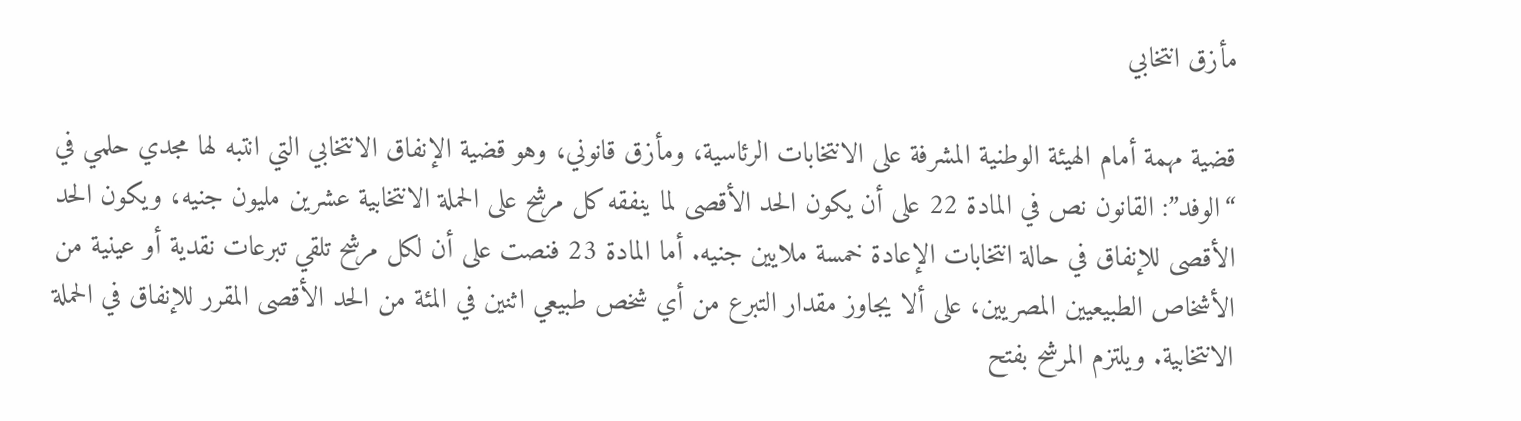مأزق انتخابي

قضية مهمة أمام الهيئة الوطنية المشرفة على الانتخابات الرئاسية، ومأزق قانوني، وهو قضية الإنفاق الانتخابي التي انتبه لها مجدي حلمي في “الوفد”: القانون نص في المادة 22 على أن يكون الحد الأقصى لما ينفقه كل مرشح على الحملة الانتخابية عشرين مليون جنيه، ويكون الحد الأقصى للإنفاق في حالة انتخابات الإعادة خمسة ملايين جنيه. أما المادة 23 فنصت على أن لكل مرشح تلقي تبرعات نقدية أو عينية من الأشخاص الطبيعيين المصريين، على ألا يجاوز مقدار التبرع من أي شخص طبيعي اثنين في المئة من الحد الأقصى المقرر للإنفاق في الحملة الانتخابية. ويلتزم المرشح بفتح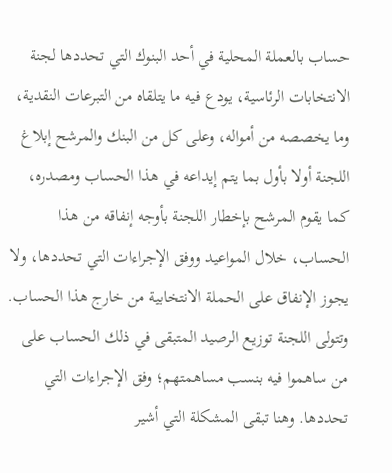حساب بالعملة المحلية في أحد البنوك التي تحددها لجنة الانتخابات الرئاسية، يودع فيه ما يتلقاه من التبرعات النقدية، وما يخصصه من أمواله، وعلى كل من البنك والمرشح إبلاغ اللجنة أولا بأول بما يتم إيداعه في هذا الحساب ومصدره، كما يقوم المرشح بإخطار اللجنة بأوجه إنفاقه من هذا الحساب، خلال المواعيد ووفق الإجراءات التي تحددها، ولا يجوز الإنفاق على الحملة الانتخابية من خارج هذا الحساب. وتتولى اللجنة توزيع الرصيد المتبقى في ذلك الحساب على من ساهموا فيه بنسب مساهمتهم؛ وفق الإجراءات التي تحددها. وهنا تبقى المشكلة التي أشير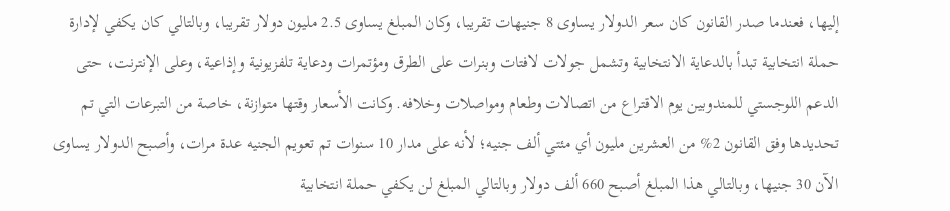إليها، فعندما صدر القانون كان سعر الدولار يساوى 8 جنيهات تقريبا، وكان المبلغ يساوى 2.5 مليون دولار تقريبا، وبالتالي كان يكفي لإدارة حملة انتخابية تبدأ بالدعاية الانتخابية وتشمل جولات لافتات وبنرات على الطرق ومؤتمرات ودعاية تلفزيونية وإذاعية، وعلى الإنترنت، حتى الدعم اللوجستي للمندوبين يوم الاقتراع من اتصالات وطعام ومواصلات وخلافه. وكانت الأسعار وقتها متوازنة، خاصة من التبرعات التي تم تحديدها وفق القانون 2% من العشرين مليون أي مئتي ألف جنيه؛ لأنه على مدار 10 سنوات تم تعويم الجنيه عدة مرات، وأصبح الدولار يساوى الآن 30 جنيها، وبالتالي هذا المبلغ أصبح 660 ألف دولار وبالتالي المبلغ لن يكفي حملة انتخابية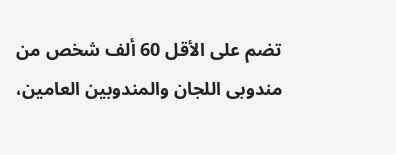تضم على الأقل 60 ألف شخص من مندوبى اللجان والمندوبين العامين،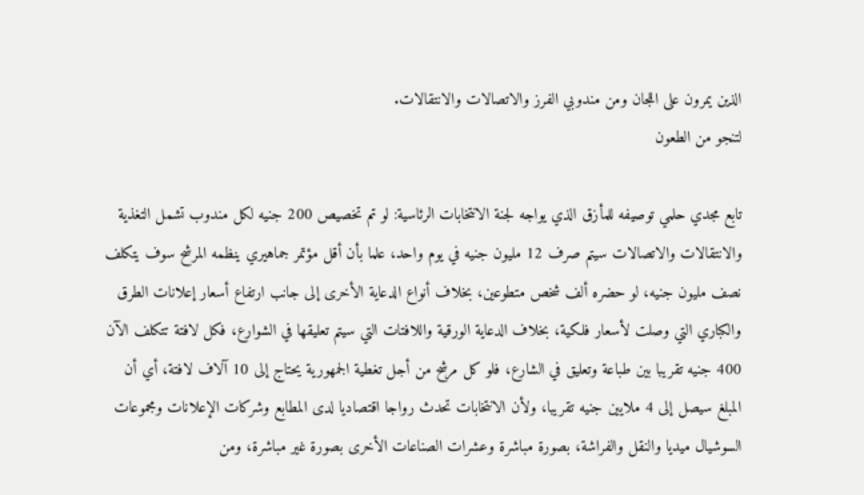الذين يمرون على اللجان ومن مندوبي الفرز والاتصالات والانتقالات.
لتنجو من الطعون

تابع مجدي حلمي توصيفه للمأزق الذي يواجه لجنة الانتخابات الرئاسية: لو تم تخصيص 200 جنيه لكل مندوب تشمل التغذية والانتقالات والاتصالات سيتم صرف 12 مليون جنيه في يوم واحد، علما بأن أقل مؤتمر جماهيري ينظمه المرشح سوف يتكلف نصف مليون جنيه، لو حضره ألف شخص متطوعين، بخلاف أنواع الدعاية الأخرى إلى جانب ارتفاع أسعار إعلانات الطرق والكباري التي وصلت لأسعار فلكية، بخلاف الدعاية الورقية واللافتات التي سيتم تعليقها في الشوارع، فكل لافتة تتكلف الآن 400 جنيه تقريبا بين طباعة وتعليق في الشارع، فلو كل مرشح من أجل تغطية الجمهورية يحتاج إلى 10 آلاف لافتة، أي أن المبلغ سيصل إلى 4 ملايين جنيه تقريبا، ولأن الانتخابات تحدث رواجا اقتصاديا لدى المطابع وشركات الإعلانات ومجموعات السوشيال ميديا والنقل والفراشة، بصورة مباشرة وعشرات الصناعات الأخرى بصورة غير مباشرة، ومن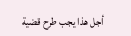أجل هذا يجب طرح قضية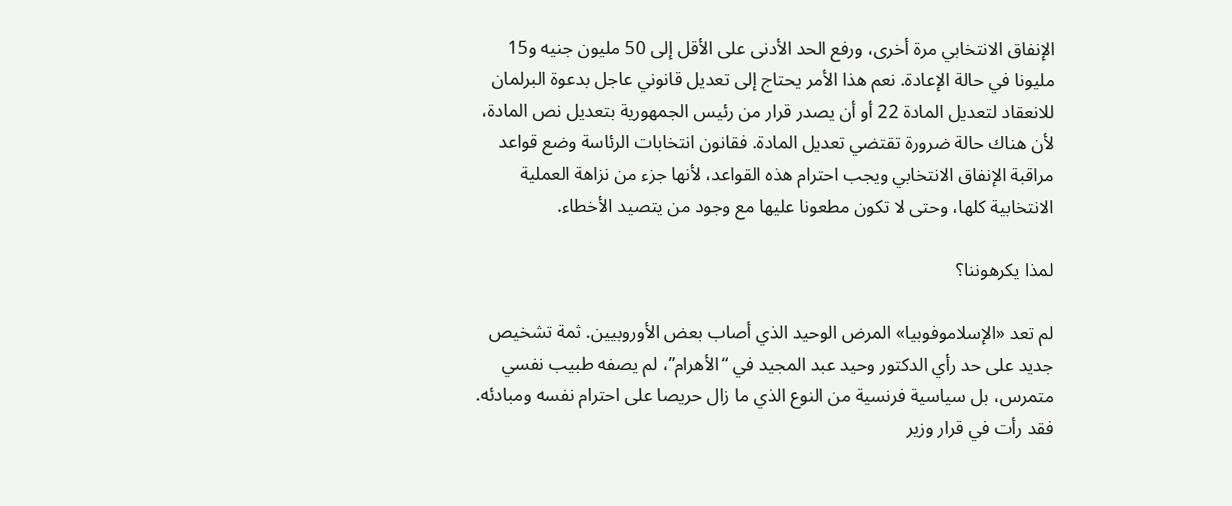الإنفاق الانتخابي مرة أخرى، ورفع الحد الأدنى على الأقل إلى 50 مليون جنيه و15 مليونا في حالة الإعادة. نعم هذا الأمر يحتاج إلى تعديل قانوني عاجل بدعوة البرلمان للانعقاد لتعديل المادة 22 أو أن يصدر قرار من رئيس الجمهورية بتعديل نص المادة، لأن هناك حالة ضرورة تقتضي تعديل المادة. فقانون انتخابات الرئاسة وضع قواعد مراقبة الإنفاق الانتخابي ويجب احترام هذه القواعد، لأنها جزء من نزاهة العملية الانتخابية كلها، وحتى لا تكون مطعونا عليها مع وجود من يتصيد الأخطاء.

لمذا يكرهوننا؟

لم تعد «الإسلاموفوبيا» المرض الوحيد الذي أصاب بعض الأوروبيين. ثمة تشخيص جديد على حد رأي الدكتور وحيد عبد المجيد في “الأهرام”، لم يصفه طبيب نفسي متمرس، بل سياسية فرنسية من النوع الذي ما زال حريصا على احترام نفسه ومبادئه. فقد رأت في قرار وزير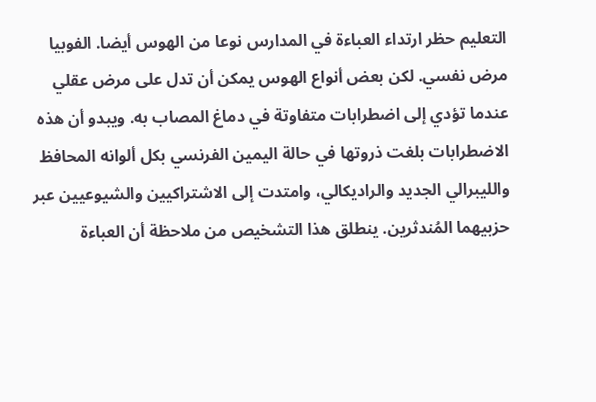التعليم حظر ارتداء العباءة في المدارس نوعا من الهوس أيضا. الفوبيا مرض نفسي. لكن بعض أنواع الهوس يمكن أن تدل على مرض عقلي عندما تؤدي إلى اضطرابات متفاوتة في دماغ المصاب به. ويبدو أن هذه الاضطرابات بلغت ذروتها في حالة اليمين الفرنسي بكل ألوانه المحافظ والليبرالي الجديد والراديكالي، وامتدت إلى الاشتراكيين والشيوعيين عبر حزبيهما المُندثرين. ينطلق هذا التشخيص من ملاحظة أن العباءة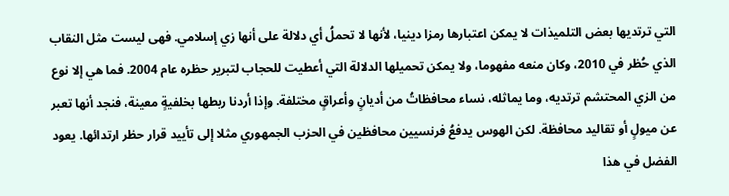التي ترتديها بعض التلميذات لا يمكن اعتبارها رمزا دينيا، لأنها لا تحملُ أي دلالة على أنها زي إسلامي. فهى ليست مثل النقاب الذي حُظر في 2010، وكان منعه مفهوما، ولا يمكن تحميلها الدلالة التي أعطيت للحجاب لتبرير حظره عام 2004. فما هي إلا نوع من الزي المحتشم ترتديه، وما يماثله، نساء محافظاتُ من أديانٍ وأعراقٍ مختلفة. وإذا أردنا ربطها بخلفيةٍ معينة، فنجد أنها تعبر عن ميولٍ أو تقاليد محافظة. لكن الهوس يدفعُ فرنسيين محافظين في الحزب الجمهوري مثلا إلى تأييد قرار حظر ارتدائها. يعود الفضل في هذا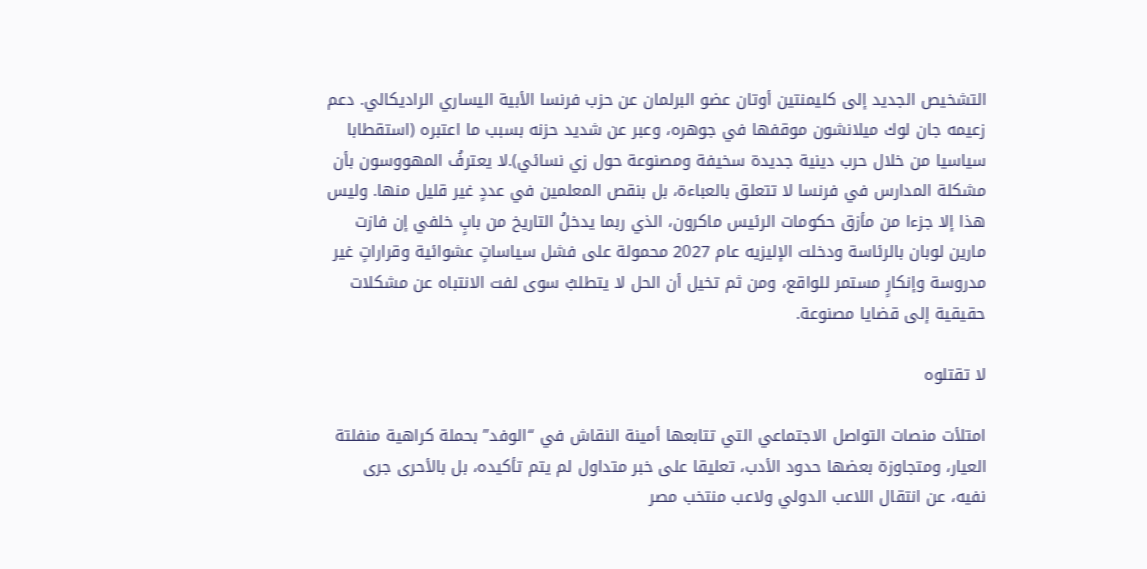التشخيص الجديد إلى كليمنتين أوتان عضو البرلمان عن حزب فرنسا الأبية اليساري الراديكالي. دعم زعيمه جان لوك ميلانشون موقفها في جوهره، وعبر عن شديد حزنه بسبب ما اعتبره (استقطابا سياسيا من خلال حرب دينية جديدة سخيفة ومصنوعة حول زي نسائي).لا يعترفُ المهووسون بأن مشكلة المدارس في فرنسا لا تتعلق بالعباءة، بل بنقص المعلمين في عددٍ غير قليل منها. وليس هذا إلا جزءا من مأزق حكومات الرئيس ماكرون، الذي ربما يدخلُ التاريخ من بابٍ خلفي إن فازت مارين لوبان بالرئاسة ودخلت الإليزيه عام 2027 محمولة على فشل سياساتٍ عشوائية وقراراتٍ غير مدروسة وإنكارٍ مستمر للواقع، ومن ثم تخيل أن الحل لا يتطلبُ سوى لفت الانتباه عن مشكلات حقيقية إلى قضايا مصنوعة.

لا تقتلوه

امتلأت منصات التواصل الاجتماعي التي تتابعها أمينة النقاش في “الوفد” بحملة كراهية منفلتة العيار، ومتجاوزة بعضها حدود الأدب، تعليقا على خبر متداول لم يتم تأكيده، بل بالأحرى جرى نفيه، عن انتقال اللاعب الدولي ولاعب منتخب مصر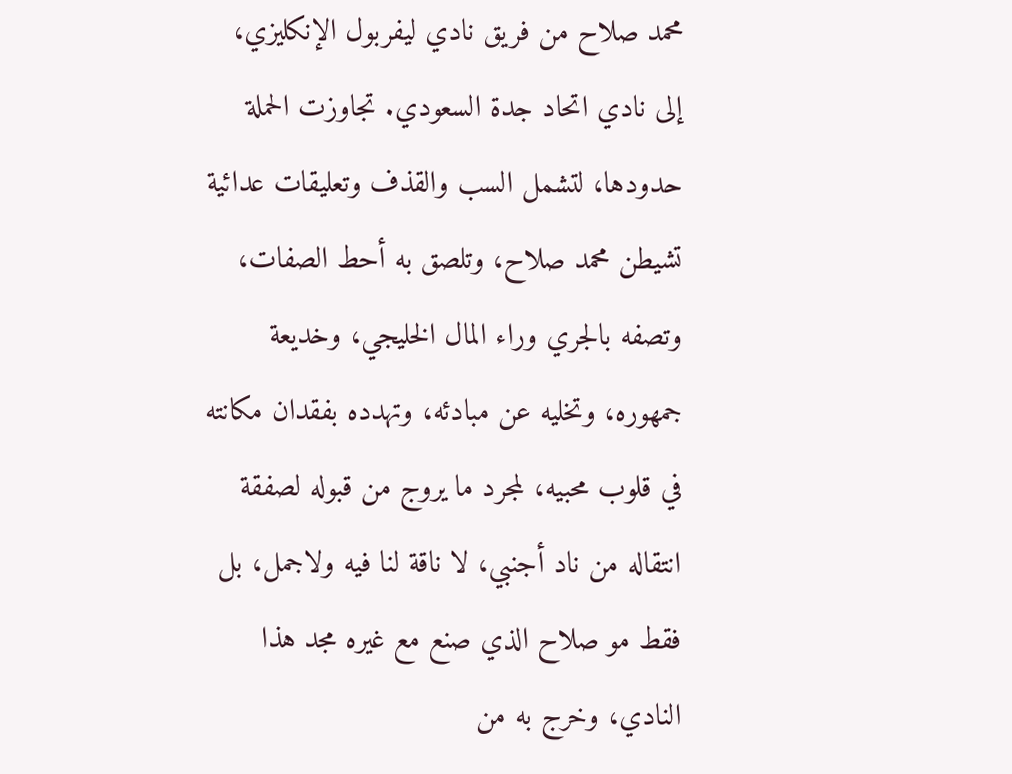محمد صلاح من فريق نادي ليفربول الإنكليزي، إلى نادي اتحاد جدة السعودي. تجاوزت الحملة حدودها، لتشمل السب والقذف وتعليقات عدائية تشيطن محمد صلاح، وتلصق به أحط الصفات، وتصفه بالجري وراء المال الخليجي، وخديعة جمهوره، وتخليه عن مبادئه، وتهدده بفقدان مكانته في قلوب محبيه، لمجرد ما يروج من قبوله لصفقة انتقاله من ناد أجنبي، لا ناقة لنا فيه ولاجمل، بل فقط مو صلاح الذي صنع مع غيره مجد هذا النادي، وخرج به من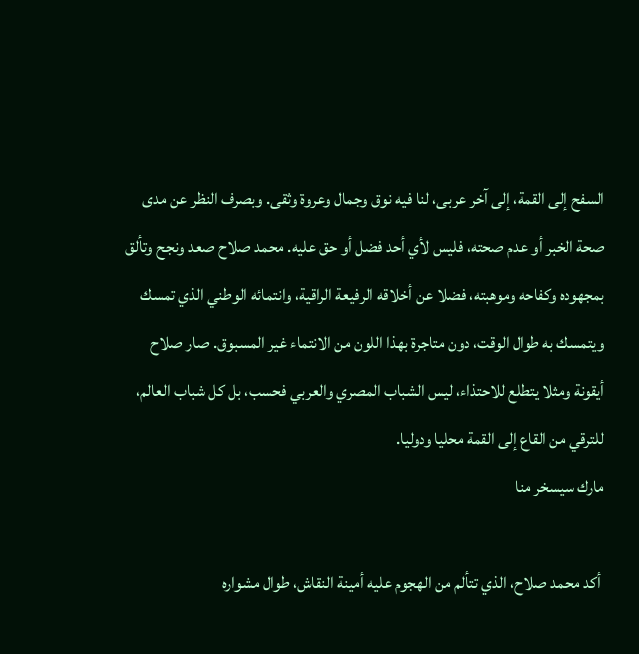السفح إلى القمة، إلى آخر عربى، لنا فيه نوق وجمال وعروة وثقى. وبصرف النظر عن مدى صحة الخبر أو عدم صحته، فليس لأي أحد فضل أو حق عليه. محمد صلاح صعد ونجح وتألق بمجهوده وكفاحه وموهبته، فضلا عن أخلاقه الرفيعة الراقية، وانتمائه الوطني الذي تمسك ويتمسك به طوال الوقت، دون متاجرة بهذا اللون من الانتماء غير المسبوق. صار صلاح أيقونة ومثلا يتطلع للاحتذاء، ليس الشباب المصري والعربي فحسب، بل كل شباب العالم، للترقي من القاع إلى القمة محليا ودوليا.
مارك سيسخر منا

 أكد محمد صلاح، الذي تتألم من الهجوم عليه أمينة النقاش، طوال مشواره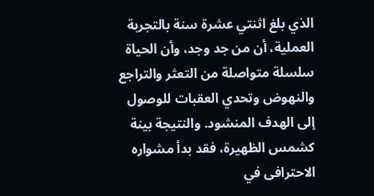الذي بلغ اثنتي عشرة سنة بالتجربة العملية، أن من جد وجد، وأن الحياة سلسلة متواصلة من التعثر والتراجع والنهوض وتحدي العقبات للوصول إلى الهدف المنشود. والنتيجة بينة كشمس الظهيرة، فقد بدأ مشواره الاحترافى في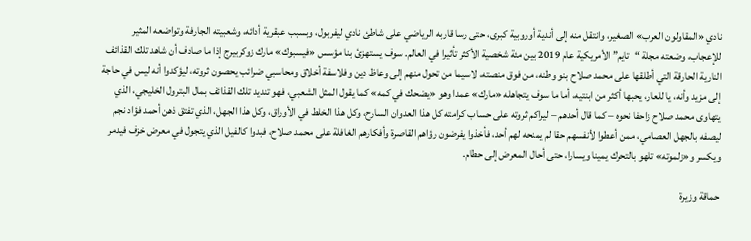نادي «المقاولون العرب» الصغير، وانتقل منه إلى أندية أوروبية كبرى، حتى رسا قاربه الرياضي على شاطئ نادي ليفربول، وبسبب عبقرية أدائه، وشعبيته الجارفة وتواضعه المثير للإعجاب، وضعته مجلة “تايم” الأمريكية عام 2019 بين مئة شخصية الأكثر تأثيرا في العالم. سوف يستهزئ بنا مؤسس «فيسبوك» مارك زوكربيرج إذا ما صادف أن شاهد تلك القذائف النارية الحارقة التي أطلقها على محمد صلاح بنو وطنه، من فوق منصته، لاسيما من تحول منهم إلى وعاظ دين وفلاسفة أخلاق ومحاسبي ضرائب يحصون ثروته، ليؤكدوا أنه ليس في حاجة إلى مزيد وأنه، يا للعار، يحبها أكثر من ابنتيه، أما ما سوف يتجاهله «مارك» عمدا وهو «يضحك في كمه» كما يقول المثل الشعبي، فهو تنديد تلك القذائف بمال البترول الخليجي، الذي يتهاوى محمد صلاح زاحفا نحوه – كما قال أحدهم – ليراكم ثروته على حساب كرامته كل هذا العدوان السارح، وكل هذا الخلط في الأوراق، وكل هذا الجهل، الذي تفتق ذهن أحمد فؤاد نجم ليصفه بالجهل العصامي، ممن أعطوا لأنفسهم حقا لم يمنحه لهم أحد، فأخذوا يفرضون رؤاهم القاصرة وأفكارهم الغافلة على محمد صلاح، فبدوا كالفيل الذي يتجول في معرض خزف فيدمر ويكسر و«زلموته» تلهو بالتحرك يمينا ويسارا، حتى أحال المعرض إلى حطام.

حماقة وزيرة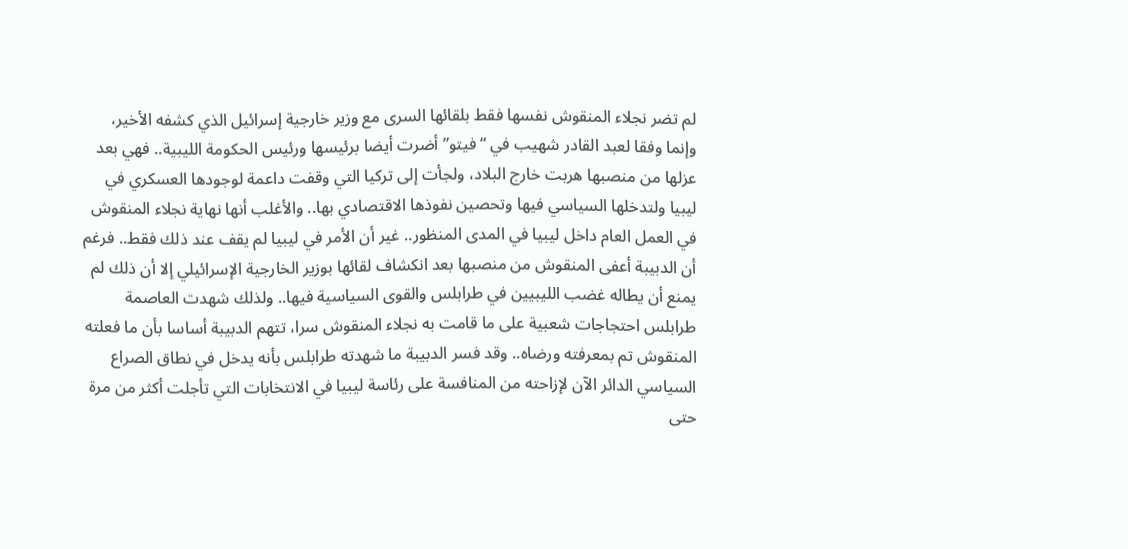لم تضر نجلاء المنقوش نفسها فقط بلقائها السرى مع وزير خارجية إسرائيل الذي كشفه الأخير، وإنما وفقا لعبد القادر شهيب في “فيتو” أضرت أيضا برئيسها ورئيس الحكومة الليبية.. فهي بعد عزلها من منصبها هربت خارج البلاد، ولجأت إلى تركيا التي وقفت داعمة لوجودها العسكري في ليبيا ولتدخلها السياسي فيها وتحصين نفوذها الاقتصادي بها.. والأغلب أنها نهاية نجلاء المنقوش في العمل العام داخل ليبيا في المدى المنظور.. غير أن الأمر في ليبيا لم يقف عند ذلك فقط.. فرغم أن الدبيبة أعفى المنقوش من منصبها بعد انكشاف لقائها بوزير الخارجية الإسرائيلي إلا أن ذلك لم يمنع أن يطاله غضب الليبيين في طرابلس والقوى السياسية فيها.. ولذلك شهدت العاصمة طرابلس احتجاجات شعبية على ما قامت به نجلاء المنقوش سرا، تتهم الدبيبة أساسا بأن ما فعلته المنقوش تم بمعرفته ورضاه.. وقد فسر الدبيبة ما شهدته طرابلس بأنه يدخل في نطاق الصراع السياسي الدائر الآن لإزاحته من المنافسة على رئاسة ليبيا في الانتخابات التي تأجلت أكثر من مرة حتى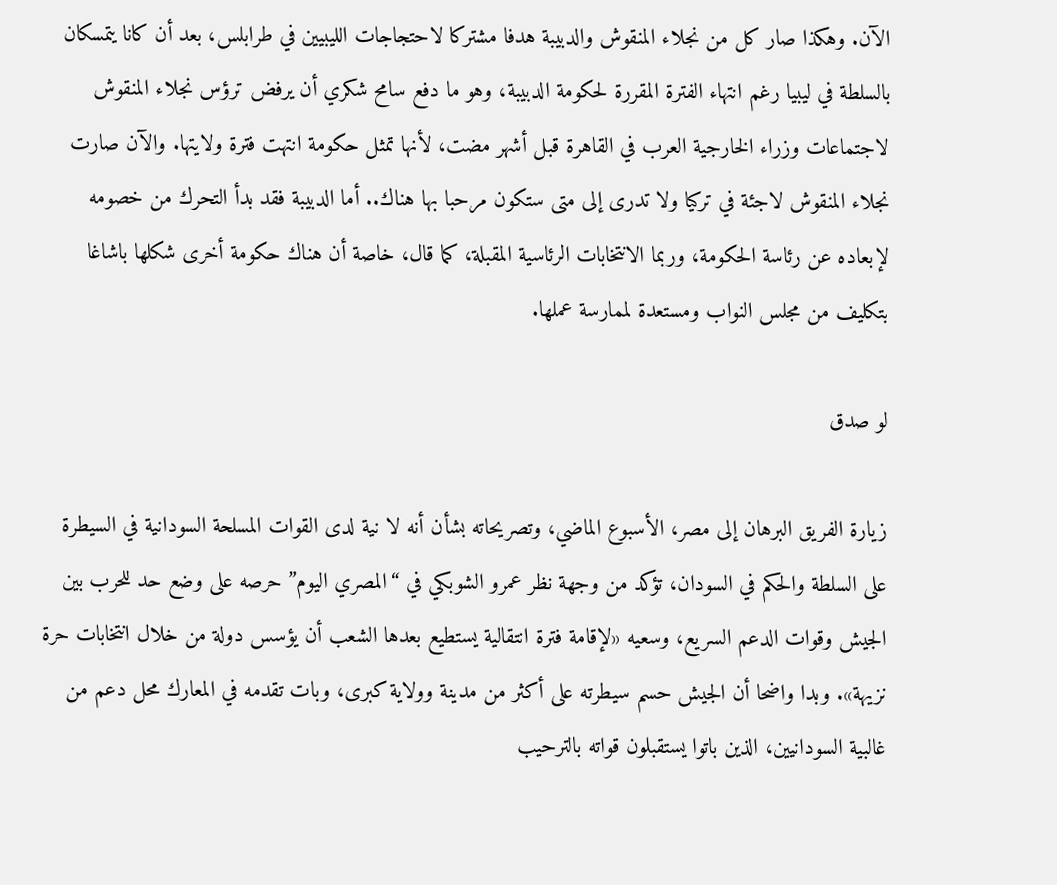الآن. وهكذا صار كل من نجلاء المنقوش والدبيبة هدفا مشتركا لاحتجاجات الليبيين في طرابلس، بعد أن كانا يتمسكان بالسلطة في ليبيا رغم انتهاء الفترة المقررة لحكومة الدبيبة، وهو ما دفع سامح شكري أن يرفض ترؤس نجلاء المنقوش لاجتماعات وزراء الخارجية العرب في القاهرة قبل أشهر مضت، لأنها تمثل حكومة انتهت فترة ولايتها. والآن صارت نجلاء المنقوش لاجئة في تركيا ولا تدرى إلى متى ستكون مرحبا بها هناك.. أما الدبيبة فقد بدأ التحرك من خصومه لإبعاده عن رئاسة الحكومة، وربما الانتخابات الرئاسية المقبلة، كما قال، خاصة أن هناك حكومة أخرى شكلها باشاغا بتكليف من مجلس النواب ومستعدة لممارسة عملها.

لو صدق

زيارة الفريق البرهان إلى مصر، الأسبوع الماضي، وتصريحاته بشأن أنه لا نية لدى القوات المسلحة السودانية في السيطرة على السلطة والحكم في السودان، تؤكد من وجهة نظر عمرو الشوبكي في “المصري اليوم” حرصه على وضع حد للحرب بين الجيش وقوات الدعم السريع، وسعيه «لإقامة فترة انتقالية يستطيع بعدها الشعب أن يؤسس دولة من خلال انتخابات حرة نزيهة». وبدا واضحا أن الجيش حسم سيطرته على أكثر من مدينة وولاية كبرى، وبات تقدمه في المعارك محل دعم من غالبية السودانيين، الذين باتوا يستقبلون قواته بالترحيب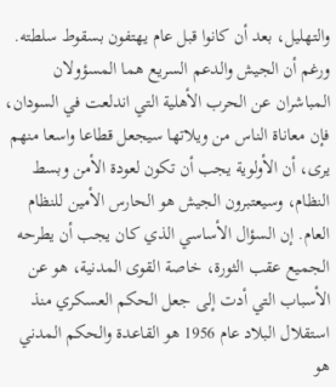والتهليل، بعد أن كانوا قبل عام يهتفون بسقوط سلطته. ورغم أن الجيش والدعم السريع هما المسؤولان المباشران عن الحرب الأهلية التي اندلعت في السودان، فإن معاناة الناس من ويلاتها سيجعل قطاعا واسعا منهم يرى، أن الأولوية يجب أن تكون لعودة الأمن وبسط النظام، وسيعتبرون الجيش هو الحارس الأمين للنظام العام. إن السؤال الأساسي الذي كان يجب أن يطرحه الجميع عقب الثورة، خاصة القوى المدنية، هو عن الأسباب التي أدت إلى جعل الحكم العسكري منذ استقلال البلاد عام 1956 هو القاعدة والحكم المدني هو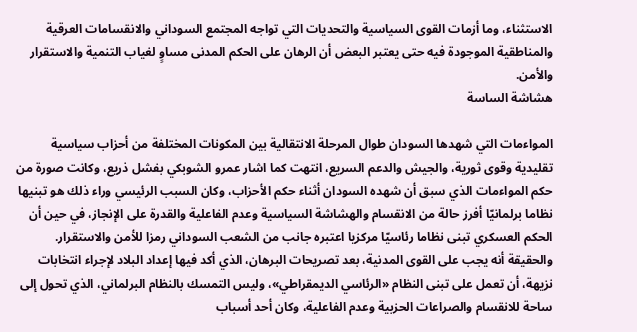الاستثناء، وما أزمات القوى السياسية والتحديات التي تواجه المجتمع السوداني والانقسامات العرقية والمناطقية الموجودة فيه حتى يعتبر البعض أن الرهان على الحكم المدنى مساوٍ لغياب التنمية والاستقرار والأمن.
هشاشة الساسة

المواءمات التي شهدها السودان طوال المرحلة الانتقالية بين المكونات المختلفة من أحزاب سياسية تقليدية وقوى ثورية، والجيش والدعم السريع، انتهت كما اشار عمرو الشوبكي بفشل ذريع، وكانت صورة من حكم المواءمات الذي سبق أن شهده السودان أثناء حكم الأحزاب، وكان السبب الرئيسي وراء ذلك هو تبنيها نظاما برلمانيّا أفرز حالة من الانقسام والهشاشة السياسية وعدم الفاعلية والقدرة على الإنجاز، في حين أن الحكم العسكري تبنى نظاما رئاسيّا مركزيا اعتبره جانب من الشعب السوداني رمزا للأمن والاستقرار. والحقيقة أنه يجب على القوى المدنية، بعد تصريحات البرهان، الذي أكد فيها إعداد البلاد لإجراء انتخابات نزيهة، أن تعمل على تبنى النظام «الرئاسي الديمقراطي»، وليس التمسك بالنظام البرلماني، الذي تحول إلى ساحة للانقسام والصراعات الحزبية وعدم الفاعلية، وكان أحد أسباب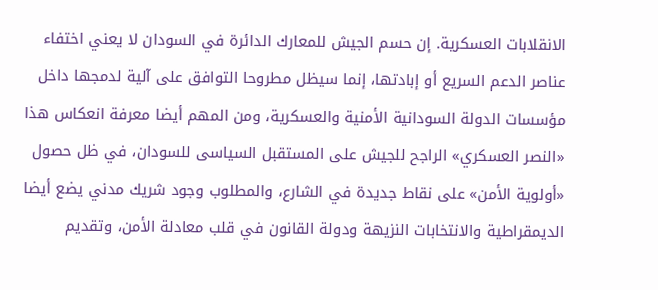الانقلابات العسكرية. إن حسم الجيش للمعارك الدائرة في السودان لا يعني اختفاء عناصر الدعم السريع أو إبادتها، إنما سيظل مطروحا التوافق على آلية لدمجها داخل مؤسسات الدولة السودانية الأمنية والعسكرية، ومن المهم أيضا معرفة انعكاس هذا «النصر العسكري» الراجح للجيش على المستقبل السياسى للسودان، في ظل حصول «أولوية الأمن» على نقاط جديدة في الشارع، والمطلوب وجود شريك مدني يضع أيضا الديمقراطية والانتخابات النزيهة ودولة القانون في قلب معادلة الأمن، وتقديم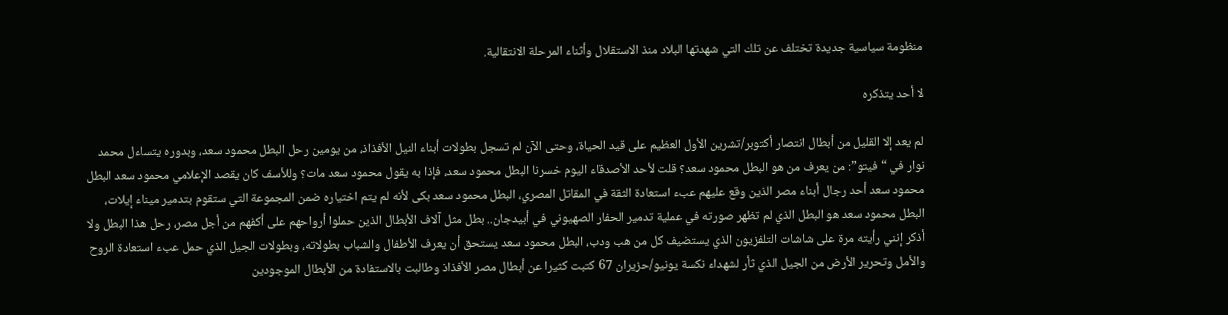منظومة سياسية جديدة تختلف عن تلك التي شهدتها البلاد منذ الاستقلال وأثناء المرحلة الانتقالية.

لا أحد يتذكره

لم يعد إلا القليل من أبطال انتصار أكتوبر/تشرين الأول العظيم على قيد الحياة، وحتى الآن لم تسجل بطولات أبناء النيل الأفذاذ، من يومين رحل البطل محمود سعد، وبدوره يتساءل محمد نوار في “فيتو”: من يعرف من هو البطل محمود سعد؟ قلت لأحد الأصدقاء اليوم خسرنا البطل محمود سعد، فإذا به يقول محمود سعد مات؟ وللأسف كان يقصد الإعلامي محمود سعد البطل محمود سعد أحد رجال أبناء مصر الذين وقع عليهم عبء استعادة الثقة في المقاتل المصري، البطل محمود سعد بكى لأنه لم يتم اختياره ضمن المجموعة التي ستقوم بتدمير ميناء إيلات، البطل محمود سعد هو البطل الذي لم تظهر صورته في عملية تدمير الحفار الصهيوني في أبيدجان.. بطل مثل آلاف الأبطال الذين حملوا أرواحهم على أكفهم من أجل مصر، رحل هذا البطل ولا أذكر إنني رأيته مرة على شاشات التلفزيون الذي يستضيف كل من هب ودب، البطل محمود سعد يستحق أن يعرف الأطفال والشباب بطولاته، وبطولات الجيل الذي حمل عبء استعادة الروح والأمل وتحرير الأرض من الجيل الذي ثأر لشهداء نكسة يونيو/حزيران 67 كتبت كثيرا عن أبطال مصر الأفذاذ وطالبت بالاستفادة من الأبطال الموجودين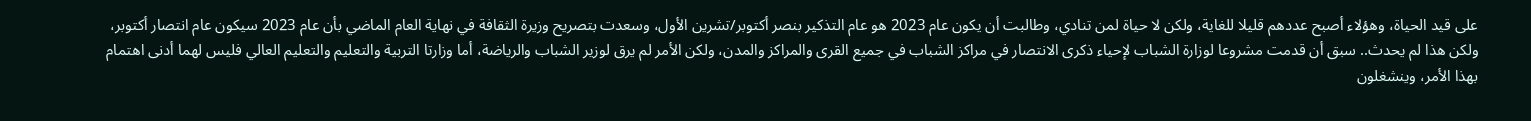على قيد الحياة، وهؤلاء أصبح عددهم قليلا للغاية، ولكن لا حياة لمن تنادي، وطالبت أن يكون عام 2023 هو عام التذكير بنصر أكتوبر/تشرين الأول، وسعدت بتصريح وزيرة الثقافة في نهاية العام الماضي بأن عام 2023 سيكون عام انتصار أكتوبر، ولكن هذا لم يحدث.. سبق أن قدمت مشروعا لوزارة الشباب لإحياء ذكرى الانتصار في مراكز الشباب في جميع القرى والمراكز والمدن، ولكن الأمر لم يرق لوزير الشباب والرياضة، أما وزارتا التربية والتعليم والتعليم العالي فليس لهما أدنى اهتمام بهذا الأمر، وينشغلون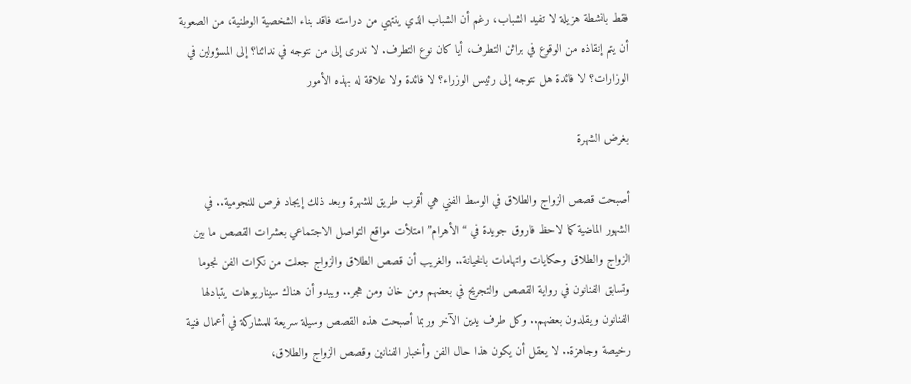فقط بانشطة هزيلة لا تفيد الشباب، رغم أن الشباب الذي ينتهي من دراسته فاقد بناء الشخصية الوطنية، من الصعوبة أن يتم إنقاذه من الوقوع في براثن التطرف، أيا كان نوع التطرف. لا ندرى إلى من نتوجه في ندائنا؟ إلى المسؤولين في الوزارات؟ لا فائدة هل نتوجه إلى رئيس الوزراء؟ لا فائدة ولا علاقة له بهذه الأمور

بغرض الشهرة

أصبحت قصص الزواج والطلاق في الوسط الفني هي أقرب طريق للشهرة وبعد ذلك إيجاد فرص للنجومية.. في الشهور الماضية كما لاحظ فاروق جويدة في “الأهرام” امتلأت مواقع التواصل الاجتماعي بعشرات القصص ما بين الزواج والطلاق وحكايات واتهامات بالخيانة.. والغريب أن قصص الطلاق والزواج جعلت من نكرات الفن نجوما وتسابق الفنانون في رواية القصص والتجريح في بعضهم ومن خان ومن هجر.. ويبدو أن هناك سيناريوهات يتبادلها الفنانون ويقلدون بعضهم.. وكل طرف يدين الآخر وربما أصبحت هذه القصص وسيلة سريعة للمشاركة في أعمال فنية رخيصة وجاهزة.. لا يعقل أن يكون هذا حال الفن وأخبار الفنانين وقصص الزواج والطلاق،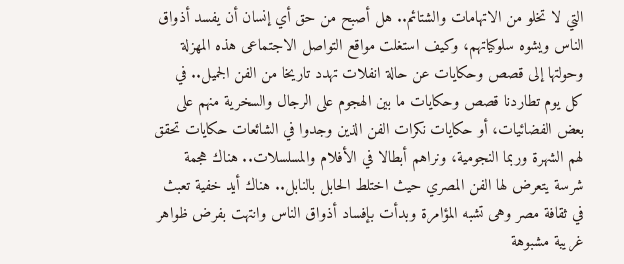التي لا تخلو من الاتهامات والشتائم.. هل أصبح من حق أي إنسان أن يفسد أذواق الناس ويشوه سلوكياتهم، وكيف استغلت مواقع التواصل الاجتماعى هذه المهزلة وحولتها إلى قصص وحكايات عن حالة انفلات تهدد تاريخا من الفن الجميل.. في كل يوم تطاردنا قصص وحكايات ما بين الهجوم على الرجال والسخرية منهم على بعض الفضائيات، أو حكايات نكرات الفن الذين وجدوا في الشائعات حكايات تحقق لهم الشهرة وربما النجومية، ونراهم أبطالا في الأفلام والمسلسلات.. هناك هجمة شرسة يتعرض لها الفن المصري حيث اختلط الحابل بالنابل.. هناك أيد خفية تعبث في ثقافة مصر وهى تشبه المؤامرة وبدأت بإفساد أذواق الناس وانتهت بفرض ظواهر غريبة مشبوهة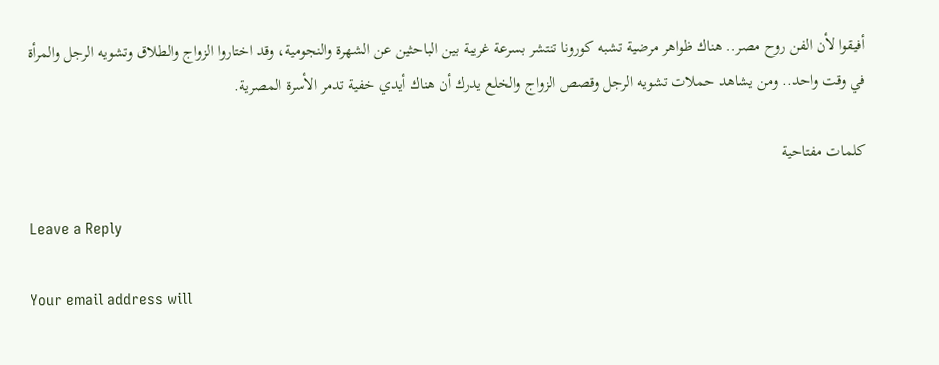أفيقوا لأن الفن روح مصر.. هناك ظواهر مرضية تشبه كورونا تنتشر بسرعة غريبة بين الباحثين عن الشهرة والنجومية، وقد اختاروا الزواج والطلاق وتشويه الرجل والمرأة في وقت واحد.. ومن يشاهد حملات تشويه الرجل وقصص الزواج والخلع يدرك أن هناك أيدي خفية تدمر الأسرة المصرية.

كلمات مفتاحية

Leave a Reply

Your email address will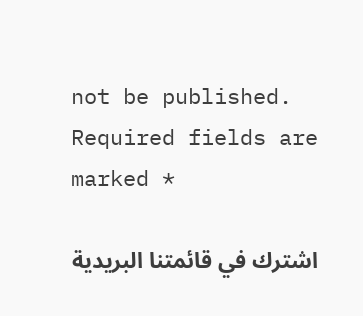not be published. Required fields are marked *

اشترك في قائمتنا البريدية